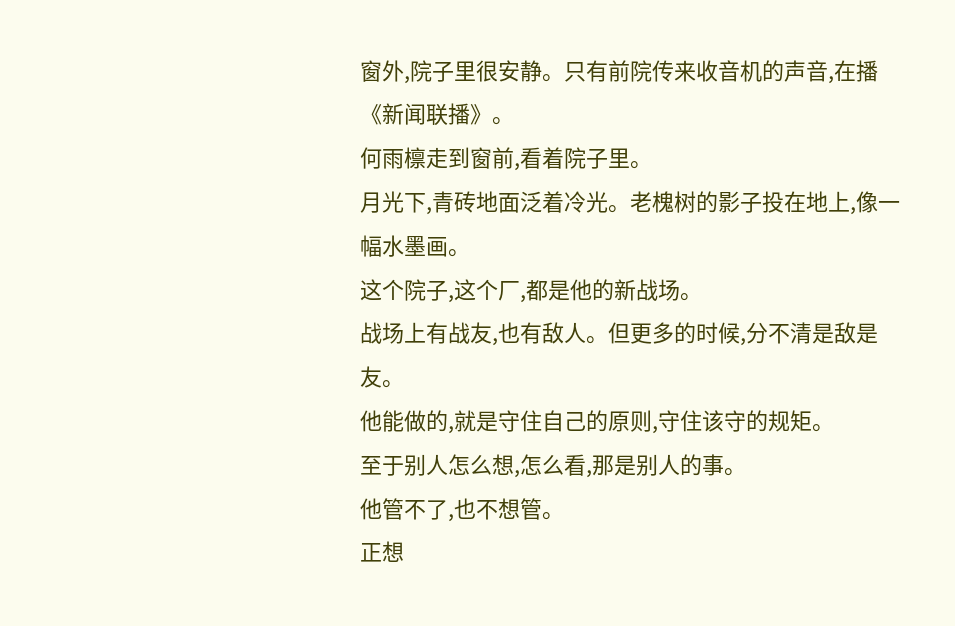窗外,院子里很安静。只有前院传来收音机的声音,在播《新闻联播》。
何雨檩走到窗前,看着院子里。
月光下,青砖地面泛着冷光。老槐树的影子投在地上,像一幅水墨画。
这个院子,这个厂,都是他的新战场。
战场上有战友,也有敌人。但更多的时候,分不清是敌是友。
他能做的,就是守住自己的原则,守住该守的规矩。
至于别人怎么想,怎么看,那是别人的事。
他管不了,也不想管。
正想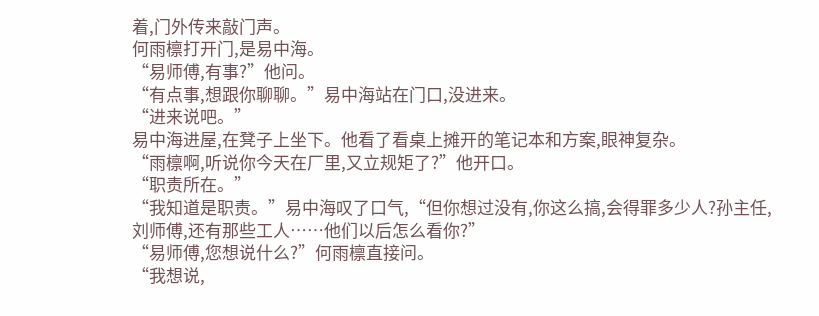着,门外传来敲门声。
何雨檩打开门,是易中海。
“易师傅,有事?”他问。
“有点事,想跟你聊聊。”易中海站在门口,没进来。
“进来说吧。”
易中海进屋,在凳子上坐下。他看了看桌上摊开的笔记本和方案,眼神复杂。
“雨檩啊,听说你今天在厂里,又立规矩了?”他开口。
“职责所在。”
“我知道是职责。”易中海叹了口气,“但你想过没有,你这么搞,会得罪多少人?孙主任,刘师傅,还有那些工人……他们以后怎么看你?”
“易师傅,您想说什么?”何雨檩直接问。
“我想说,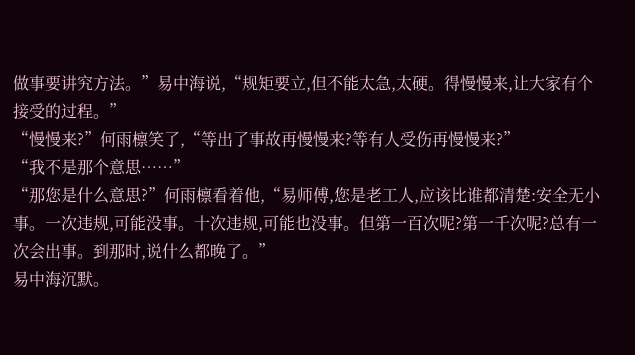做事要讲究方法。”易中海说,“规矩要立,但不能太急,太硬。得慢慢来,让大家有个接受的过程。”
“慢慢来?”何雨檩笑了,“等出了事故再慢慢来?等有人受伤再慢慢来?”
“我不是那个意思……”
“那您是什么意思?”何雨檩看着他,“易师傅,您是老工人,应该比谁都清楚:安全无小事。一次违规,可能没事。十次违规,可能也没事。但第一百次呢?第一千次呢?总有一次会出事。到那时,说什么都晚了。”
易中海沉默。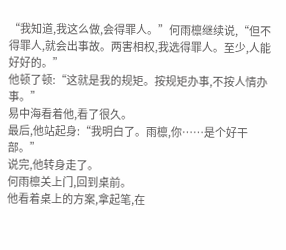“我知道,我这么做,会得罪人。”何雨檩继续说,“但不得罪人,就会出事故。两害相权,我选得罪人。至少,人能好好的。”
他顿了顿:“这就是我的规矩。按规矩办事,不按人情办事。”
易中海看着他,看了很久。
最后,他站起身:“我明白了。雨檩,你……是个好干部。”
说完,他转身走了。
何雨檩关上门,回到桌前。
他看着桌上的方案,拿起笔,在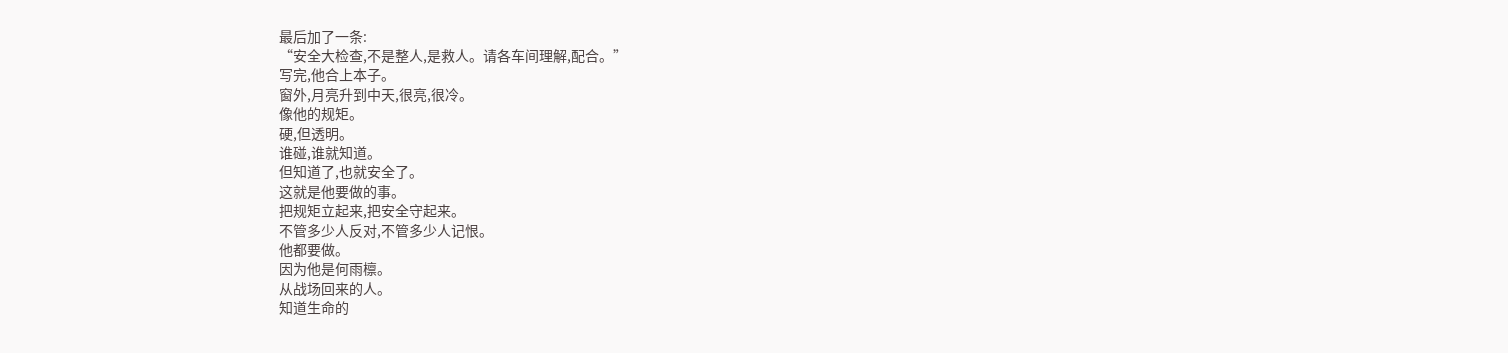最后加了一条:
“安全大检查,不是整人,是救人。请各车间理解,配合。”
写完,他合上本子。
窗外,月亮升到中天,很亮,很冷。
像他的规矩。
硬,但透明。
谁碰,谁就知道。
但知道了,也就安全了。
这就是他要做的事。
把规矩立起来,把安全守起来。
不管多少人反对,不管多少人记恨。
他都要做。
因为他是何雨檩。
从战场回来的人。
知道生命的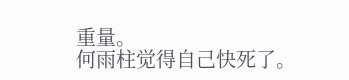重量。
何雨柱觉得自己快死了。